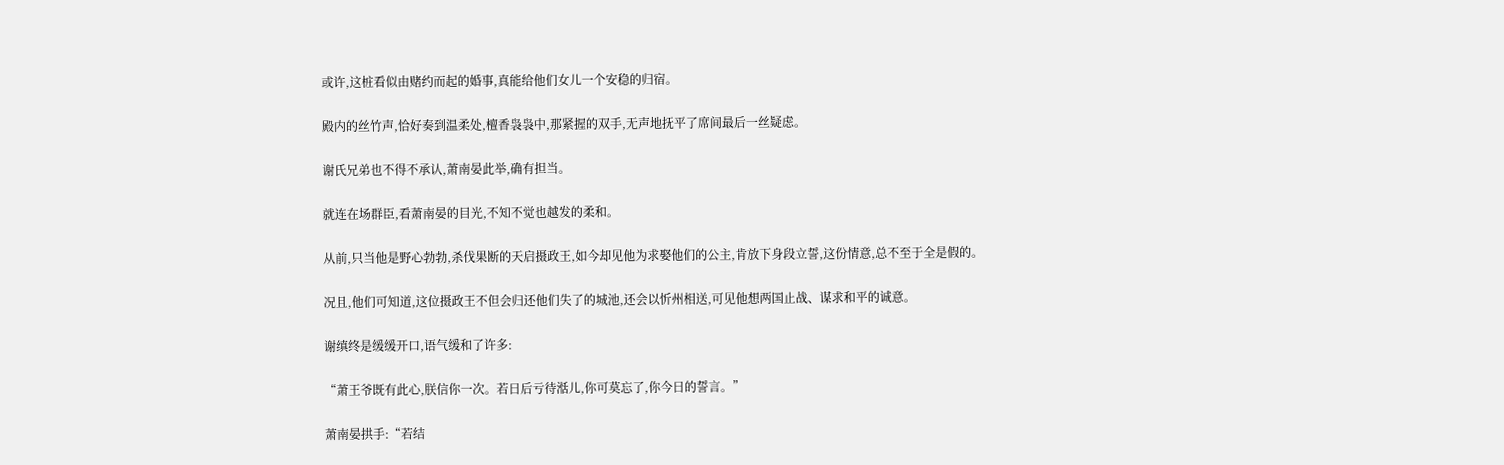或许,这桩看似由赌约而起的婚事,真能给他们女儿一个安稳的归宿。

殿内的丝竹声,恰好奏到温柔处,檀香袅袅中,那紧握的双手,无声地抚平了席间最后一丝疑虑。

谢氏兄弟也不得不承认,萧南晏此举,确有担当。

就连在场群臣,看萧南晏的目光,不知不觉也越发的柔和。

从前,只当他是野心勃勃,杀伐果断的天启摄政王,如今却见他为求娶他们的公主,肯放下身段立誓,这份情意,总不至于全是假的。

况且,他们可知道,这位摄政王不但会归还他们失了的城池,还会以忻州相送,可见他想两国止战、谋求和平的诚意。

谢缜终是缓缓开口,语气缓和了许多:

“萧王爷既有此心,朕信你一次。若日后亏待湉儿,你可莫忘了,你今日的誓言。”

萧南晏拱手:“若结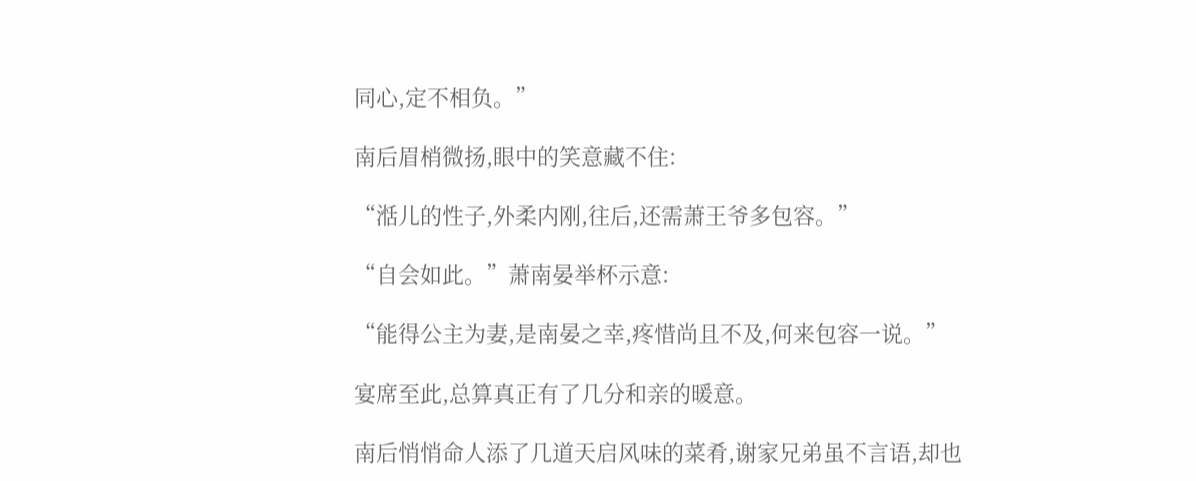同心,定不相负。”

南后眉梢微扬,眼中的笑意藏不住:

“湉儿的性子,外柔内刚,往后,还需萧王爷多包容。”

“自会如此。”萧南晏举杯示意:

“能得公主为妻,是南晏之幸,疼惜尚且不及,何来包容一说。”

宴席至此,总算真正有了几分和亲的暖意。

南后悄悄命人添了几道天启风味的菜肴,谢家兄弟虽不言语,却也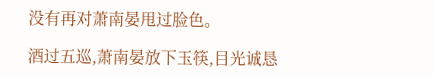没有再对萧南晏甩过脸色。

酒过五巡,萧南晏放下玉筷,目光诚恳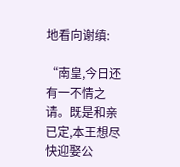地看向谢缜:

“南皇,今日还有一不情之请。既是和亲已定,本王想尽快迎娶公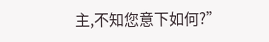主,不知您意下如何?”